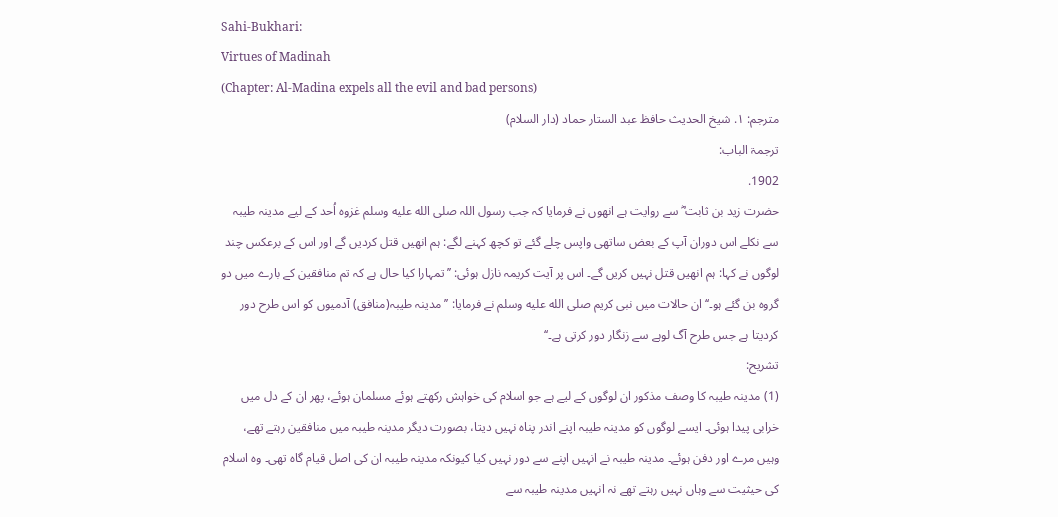Sahi-Bukhari:
Virtues of Madinah
(Chapter: Al-Madina expels all the evil and bad persons)
مترجم: ١. شیخ الحدیث حافظ عبد الستار حماد (دار السلام)
ترجمۃ الباب:
1902.
حضرت زید بن ثابت ؓ سے روایت ہے انھوں نے فرمایا کہ جب رسول اللہ صلى الله عليه وسلم غزوہ اُحد کے لیے مدینہ طیبہ سے نکلے اس دوران آپ کے بعض ساتھی واپس چلے گئے تو کچھ کہنے لگے: ہم انھیں قتل کردیں گے اور اس کے برعکس چند لوگوں نے کہا: ہم انھیں قتل نہیں کریں گے۔ اس پر آیت کریمہ نازل ہوئی: ’’تمہارا کیا حال ہے کہ تم منافقین کے بارے میں دو گروہ بن گئے ہو۔‘‘ ان حالات میں نبی کریم صلى الله عليه وسلم نے فرمایا: ’’مدینہ طیبہ(منافق) آدمیوں کو اس طرح دور کردیتا ہے جس طرح آگ لوہے سے زنگار دور کرتی ہے۔‘‘
تشریح:
(1) مدینہ طیبہ کا وصف مذکور ان لوگوں کے لیے ہے جو اسلام کی خواہش رکھتے ہوئے مسلمان ہوئے، پھر ان کے دل میں خرابی پیدا ہوئی۔ ایسے لوگوں کو مدینہ طیبہ اپنے اندر پناہ نہیں دیتا، بصورت دیگر مدینہ طیبہ میں منافقین رہتے تھے، وہیں مرے اور دفن ہوئے۔ مدینہ طیبہ نے انہیں اپنے سے دور نہیں کیا کیونکہ مدینہ طیبہ ان کی اصل قیام گاہ تھی۔ وہ اسلام کی حیثیت سے وہاں نہیں رہتے تھے نہ انہیں مدینہ طیبہ سے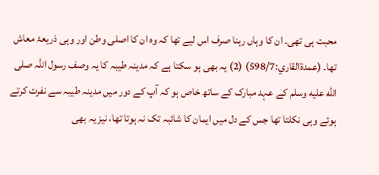محبت ہی تھی۔ ان کا وہاں رہنا صرف اس لیے تھا کہ وہ ان کا اصلی وطن اور وہی ذریعۂ معاش تھا۔ (عمدةالقاري:598/7) (2) یہ بھی ہو سکتا ہے کہ مدینہ طیبہ کا یہ وصف رسول اللہ صلى الله عليه وسلم کے عہد مبارک کے ساتھ خاص ہو کہ آپ کے دور میں مدینہ طیبہ سے نفرت کرتے ہوئے وہی نکلتا تھا جس کے دل میں ایمان کا شائبہ تک نہ ہوتا تھا، نیز یہ بھی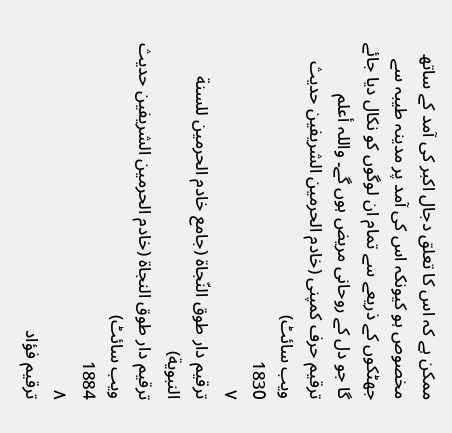ممکن ہے کہ اس کا تعلق دجال اکبر کی آمد کے ساتھ مخصوص ہو کیونکہ اس کی آمد پر مدینہ طیبہ سے جھٹکوں کے ذریعے سے تمام ان لوگوں کو نکال دیا جائے گا جو دل کے روحانی مریض ہوں گے۔ واللہ أعلم
ترقیم حرف کمپنی (خادم الحرمین الشریفین حدیث ویب سائٹ)
1830
٧
ترقيم دار طوق النّجاة (جامع خادم الحرمين للسنة النبوية)
ترقیم دار طوق النجاۃ (خادم الحرمین الشریفین حدیث ویب سائٹ)
1884
٨
ترقيم فؤاد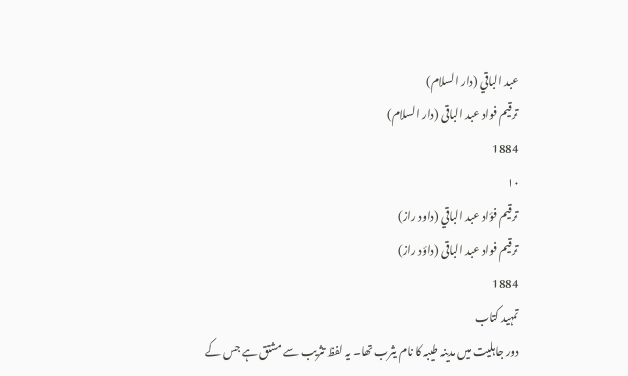عبد الباقي (دار السلام)
ترقیم فواد عبد الباقی (دار السلام)
1884
١٠
ترقيم فؤاد عبد الباقي (داود راز)
ترقیم فواد عبد الباقی (داؤد راز)
1884
تمہید کتاب
دور جاہلیت میں مدینہ طیبہ کا نام یثرب تھا۔ یہ لفظ تثريب سے مشتق ہے جس کے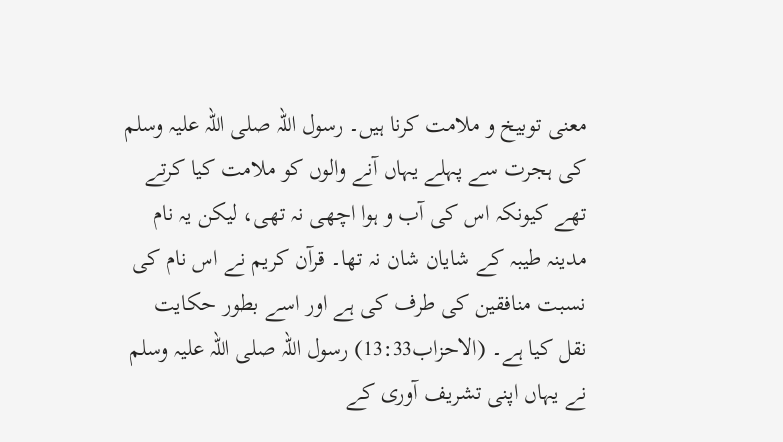معنی توبیخ و ملامت کرنا ہیں۔ رسول اللہ صلی اللہ علیہ وسلم کی ہجرت سے پہلے یہاں آنے والوں کو ملامت کیا کرتے تھے کیونکہ اس کی آب و ہوا اچھی نہ تھی، لیکن یہ نام مدینہ طیبہ کے شایان شان نہ تھا۔ قرآن کریم نے اس نام کی نسبت منافقین کی طرف کی ہے اور اسے بطور حکایت نقل کیا ہے۔ (الاحزاب13:33) رسول اللہ صلی اللہ علیہ وسلم نے یہاں اپنی تشریف آوری کے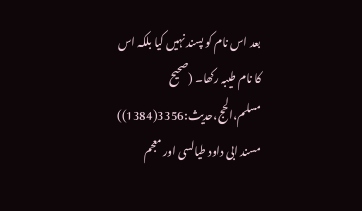بعد اس نام کو پسند نہیں کیا بلکہ اس کا نام طیبہ رکھا۔ (صحیح مسلم،الحج،حدیث:3356(1384)) مسند ابی داود طیالسی اور معجم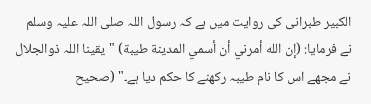الکبیر طبرانی کی روایت میں ہے کہ رسول اللہ صلی اللہ علیہ وسلم نے فرمایا: (إن الله أمرني أن أسمي المدينة طيبة) "یقینا اللہ ذوالجلال نے مجھے اس کا نام طیبہ رکھنے کا حکم دیا ہے۔" (صحیح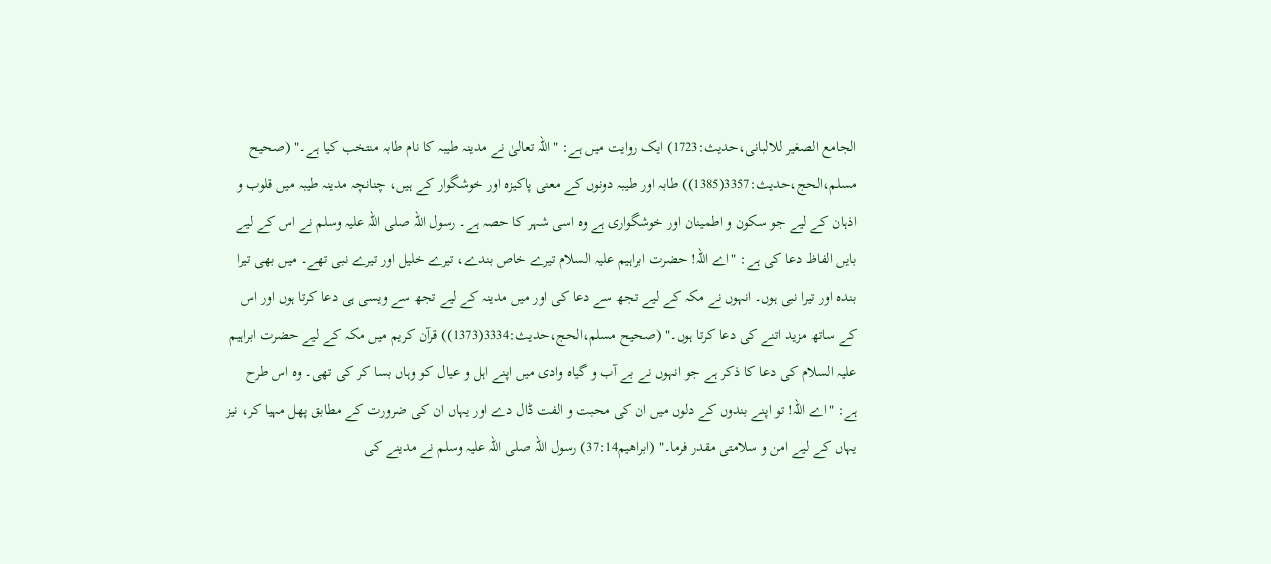الجامع الصغیر للالبانی،حدیث:1723) ایک روایت میں ہے: "اللہ تعالیٰ نے مدینہ طیبہ کا نام طابہ منتخب کیا ہے۔" (صحیح مسلم،الحج،حدیث:3357(1385)) طابہ اور طیبہ دونوں کے معنی پاکیزہ اور خوشگوار کے ہیں، چنانچہ مدینہ طیبہ میں قلوب و اذہان کے لیے جو سکون و اطمینان اور خوشگواری ہے وہ اسی شہر کا حصہ ہے۔ رسول اللہ صلی اللہ علیہ وسلم نے اس کے لیے بایں الفاظ دعا کی ہے: "اے اللہ! حضرت ابراہیم علیہ السلام تیرے خاص بندے، تیرے خلیل اور تیرے نبی تھے۔ میں بھی تیرا بندہ اور تیرا نبی ہوں۔ انہوں نے مکہ کے لیے تجھ سے دعا کی اور میں مدینہ کے لیے تجھ سے ویسی ہی دعا کرتا ہوں اور اس کے ساتھ مزید اتنے کی دعا کرتا ہوں۔" (صحیح مسلم،الحج،حدیث:3334(1373)) قرآن کریم میں مکہ کے لیے حضرت ابراہیم علیہ السلام کی دعا کا ذکر ہے جو انہوں نے بے آب و گیاہ وادی میں اپنے اہل و عیال کو وہاں بسا کر کی تھی۔ وہ اس طرح ہے: "اے اللہ! تو اپنے بندوں کے دلوں میں ان کی محبت و الفت ڈال دے اور یہاں ان کی ضرورت کے مطابق پھل مہیا کر، نیز یہاں کے لیے امن و سلامتی مقدر فرما۔" (ابراھیم37:14) رسول اللہ صلی اللہ علیہ وسلم نے مدینے کی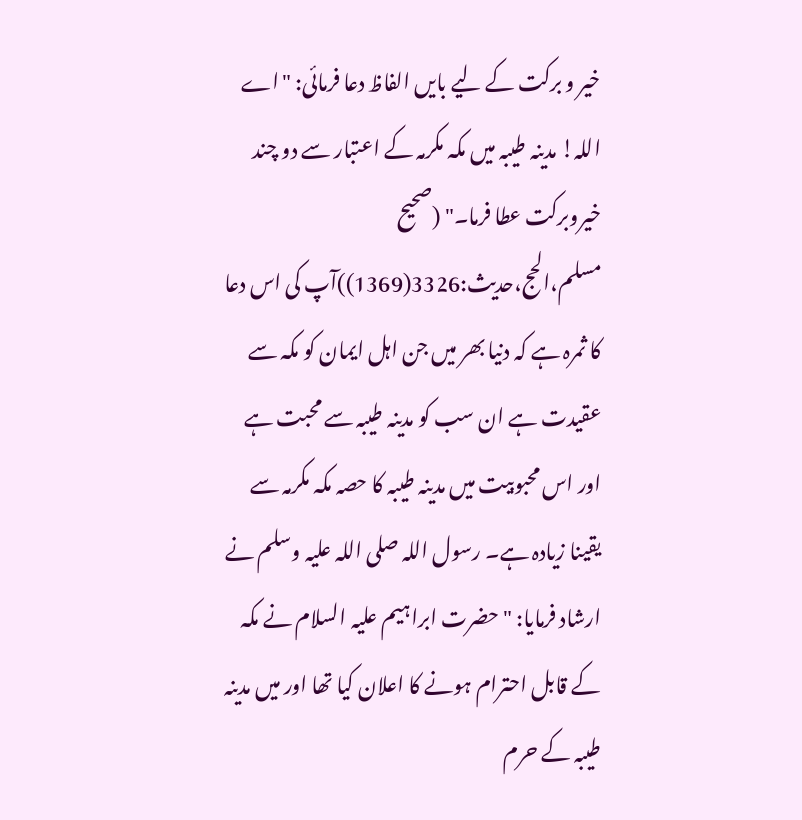خیر و برکت کے لیے بایں الفاظ دعا فرمائی: "اے اللہ! مدینہ طیبہ میں مکہ مکرمہ کے اعتبار سے دو چند خیروبرکت عطا فرما۔" (صحیح مسلم،الحج،حدیث:3326(1369))آپ کی اس دعا کا ثمرہ ہے کہ دنیا بھر میں جن اہل ایمان کو مکہ سے عقیدت ہے ان سب کو مدینہ طیبہ سے محبت ہے اور اس محبوبیت میں مدینہ طیبہ کا حصہ مکہ مکرمہ سے یقینا زیادہ ہے۔ رسول اللہ صلی اللہ علیہ وسلم نے ارشاد فرمایا: "حضرت ابراہیم علیہ السلام نے مکہ کے قابل احترام ہونے کا اعلان کیا تھا اور میں مدینہ طیبہ کے حرم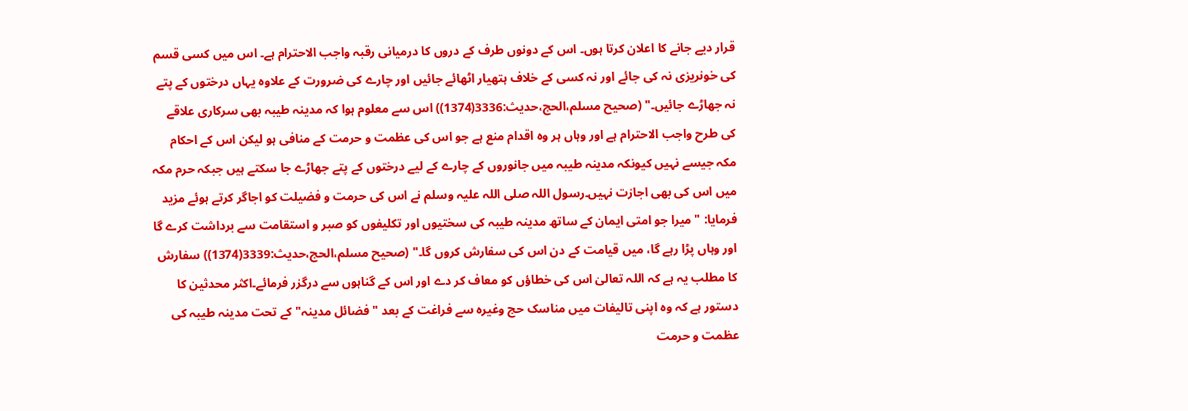قرار دیے جانے کا اعلان کرتا ہوں۔ اس کے دونوں طرف کے دروں کا درمیانی رقبہ واجب الاحترام ہے۔ اس میں کسی قسم کی خونریزی نہ کی جائے اور نہ کسی کے خلاف ہتھیار اٹھائے جائیں اور چارے کی ضرورت کے علاوہ یہاں درختوں کے پتے نہ جھاڑے جائیں۔" (صحیح مسلم،الحج،حدیث:3336(1374)) اس سے معلوم ہوا کہ مدینہ طیبہ بھی سرکاری علاقے کی طرح واجب الاحترام ہے اور وہاں ہر وہ اقدام منع ہے جو اس کی عظمت و حرمت کے منافی ہو لیکن اس کے احکام مکہ جیسے نہیں کیونکہ مدینہ طیبہ میں جانوروں کے چارے کے لیے درختوں کے پتے جھاڑے جا سکتے ہیں جبکہ حرم مکہ میں اس کی بھی اجازت نہیں۔رسول اللہ صلی اللہ علیہ وسلم نے اس کی حرمت و فضیلت کو اجاگر کرتے ہوئے مزید فرمایا: "میرا جو امتی ایمان کے ساتھ مدینہ طیبہ کی سختیوں اور تکلیفوں کو صبر و استقامت سے برداشت کرے گا اور وہاں پڑا رہے گا، میں قیامت کے دن اس کی سفارش کروں گا۔" (صحیح مسلم،الحج،حدیث:3339(1374)) سفارش کا مطلب یہ ہے کہ اللہ تعالیٰ اس کی خطاؤں کو معاف کر دے اور اس کے گناہوں سے درگزر فرمائے۔اکثر محدثین کا دستور ہے کہ وہ اپنی تالیفات میں مناسک حج وغیرہ سے فراغت کے بعد "فضائل مدینہ" کے تحت مدینہ طیبہ کی عظمت و حرمت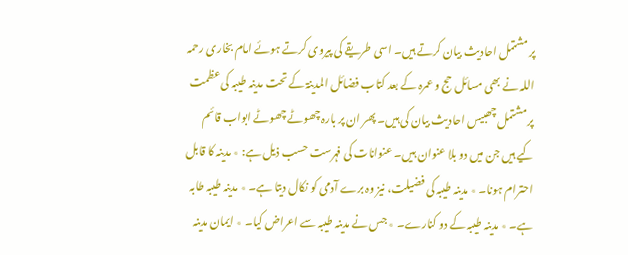پر مشتمل احادیث بیان کرتے ہیں۔ اسی طریقے کی پیروی کرتے ہوئے امام بخاری رحمہ اللہ نے بھی مسائل حج و عمرہ کے بعد کتاب فضائل المدینۃ کے تحت مدینہ طیبہ کی عظمت پر مشتمل چھبیس احادیث بیان کی ہیں۔ پھر ان پر بارہ چھوٹے چھوٹے ابواب قائم کیے ہیں جن میں دو بلا عنوان ہیں۔ عنوانات کی فہرست حسب ذیل ہے: ٭ مدینہ کا قابل احترام ہونا۔ ٭ مدینہ طیبہ کی فضیلت، نیز وہ برے آدمی کو نکال دیتا ہے۔ ٭ مدینہ طیبہ طابہ ہے۔ ٭ مدینہ طیبہ کے دو کنارے۔ ٭ جس نے مدینہ طیبہ سے اعراض کیا۔ ٭ ایمان مدینہ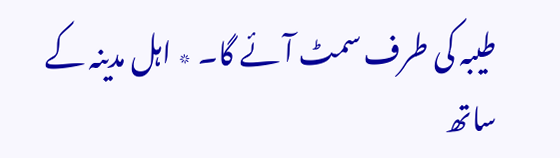طیبہ کی طرف سمٹ آئے گا۔ ٭ اہل مدینہ کے ساتھ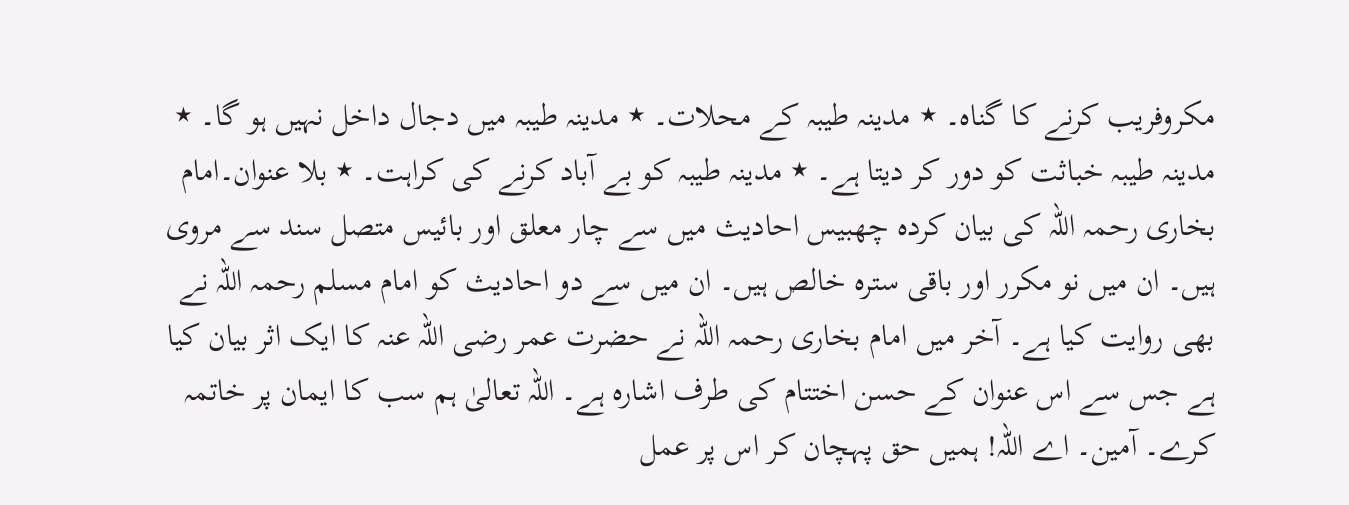مکروفریب کرنے کا گناہ۔ ٭ مدینہ طیبہ کے محلات۔ ٭ مدینہ طیبہ میں دجال داخل نہیں ہو گا۔ ٭ مدینہ طیبہ خباثت کو دور کر دیتا ہے۔ ٭ مدینہ طیبہ کو بے آباد کرنے کی کراہت۔ ٭ بلا عنوان۔امام بخاری رحمہ اللہ کی بیان کردہ چھبیس احادیث میں سے چار معلق اور بائیس متصل سند سے مروی ہیں۔ ان میں نو مکرر اور باقی سترہ خالص ہیں۔ ان میں سے دو احادیث کو امام مسلم رحمہ اللہ نے بھی روایت کیا ہے۔ آخر میں امام بخاری رحمہ اللہ نے حضرت عمر رضی اللہ عنہ کا ایک اثر بیان کیا ہے جس سے اس عنوان کے حسن اختتام کی طرف اشارہ ہے۔ اللہ تعالیٰ ہم سب کا ایمان پر خاتمہ کرے۔ آمین۔ اے اللہ! ہمیں حق پہچان کر اس پر عمل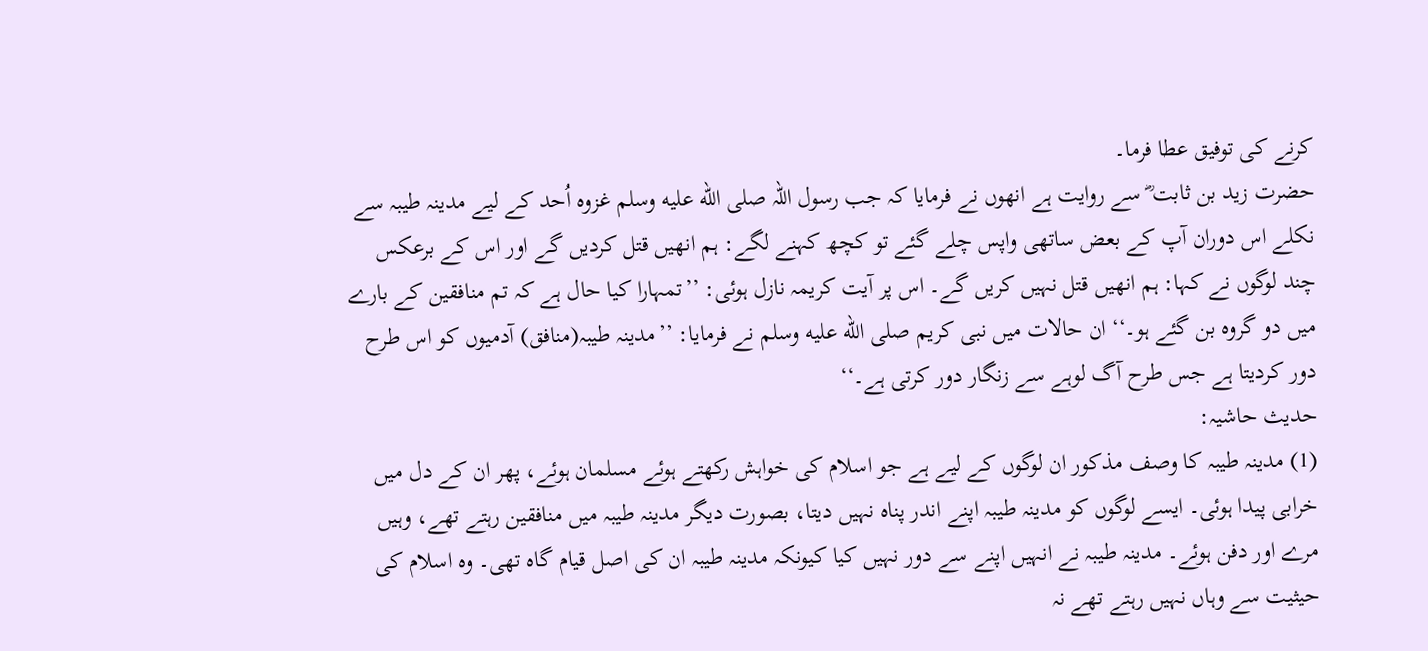کرنے کی توفیق عطا فرما۔
حضرت زید بن ثابت ؓ سے روایت ہے انھوں نے فرمایا کہ جب رسول اللہ صلى الله عليه وسلم غزوہ اُحد کے لیے مدینہ طیبہ سے نکلے اس دوران آپ کے بعض ساتھی واپس چلے گئے تو کچھ کہنے لگے: ہم انھیں قتل کردیں گے اور اس کے برعکس چند لوگوں نے کہا: ہم انھیں قتل نہیں کریں گے۔ اس پر آیت کریمہ نازل ہوئی: ’’تمہارا کیا حال ہے کہ تم منافقین کے بارے میں دو گروہ بن گئے ہو۔‘‘ ان حالات میں نبی کریم صلى الله عليه وسلم نے فرمایا: ’’مدینہ طیبہ(منافق) آدمیوں کو اس طرح دور کردیتا ہے جس طرح آگ لوہے سے زنگار دور کرتی ہے۔‘‘
حدیث حاشیہ:
(1) مدینہ طیبہ کا وصف مذکور ان لوگوں کے لیے ہے جو اسلام کی خواہش رکھتے ہوئے مسلمان ہوئے، پھر ان کے دل میں خرابی پیدا ہوئی۔ ایسے لوگوں کو مدینہ طیبہ اپنے اندر پناہ نہیں دیتا، بصورت دیگر مدینہ طیبہ میں منافقین رہتے تھے، وہیں مرے اور دفن ہوئے۔ مدینہ طیبہ نے انہیں اپنے سے دور نہیں کیا کیونکہ مدینہ طیبہ ان کی اصل قیام گاہ تھی۔ وہ اسلام کی حیثیت سے وہاں نہیں رہتے تھے نہ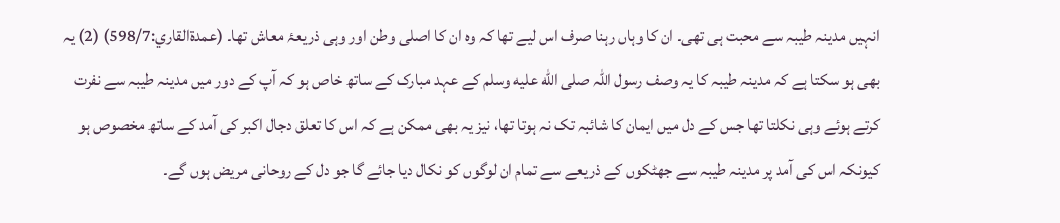انہیں مدینہ طیبہ سے محبت ہی تھی۔ ان کا وہاں رہنا صرف اس لیے تھا کہ وہ ان کا اصلی وطن اور وہی ذریعۂ معاش تھا۔ (عمدةالقاري:598/7) (2) یہ بھی ہو سکتا ہے کہ مدینہ طیبہ کا یہ وصف رسول اللہ صلى الله عليه وسلم کے عہد مبارک کے ساتھ خاص ہو کہ آپ کے دور میں مدینہ طیبہ سے نفرت کرتے ہوئے وہی نکلتا تھا جس کے دل میں ایمان کا شائبہ تک نہ ہوتا تھا، نیز یہ بھی ممکن ہے کہ اس کا تعلق دجال اکبر کی آمد کے ساتھ مخصوص ہو کیونکہ اس کی آمد پر مدینہ طیبہ سے جھٹکوں کے ذریعے سے تمام ان لوگوں کو نکال دیا جائے گا جو دل کے روحانی مریض ہوں گے۔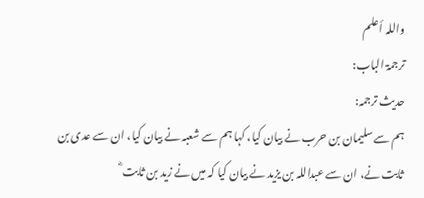واللہ أعلم
ترجمۃ الباب:
حدیث ترجمہ:
ہم سے سلیمان بن حرب نے بیان کیا، کہا ہم سے شعبہ نے بیان کیا، ان سے عدی بن ثابت نے، ان سے عبداللہ بن یزید نے بیان کیا کہ میں نے زید بن ثابت ؓ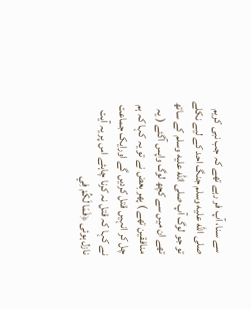سے سنا، آپ فر رہے تھے کہ جب نبی کریم صلى الله عليه وسلم جنگ احد کے لیے نکلے تو جو لوگ آپ صلى الله عليه وسلم کے ساتھ تھے ان میں سے کچھ لوگ واپس آگئے ( یہ منافقین تھے ) پھر بعض نے تو یہ کہا کہ ہم چل کر انہیں قتل کردیں گے اورایک جماعت نے کہا کہ قتل نہ کرنا چاہئے اس پر یہ آیت نازل ہوئی ﴿فَمَا لَكُمْ فِي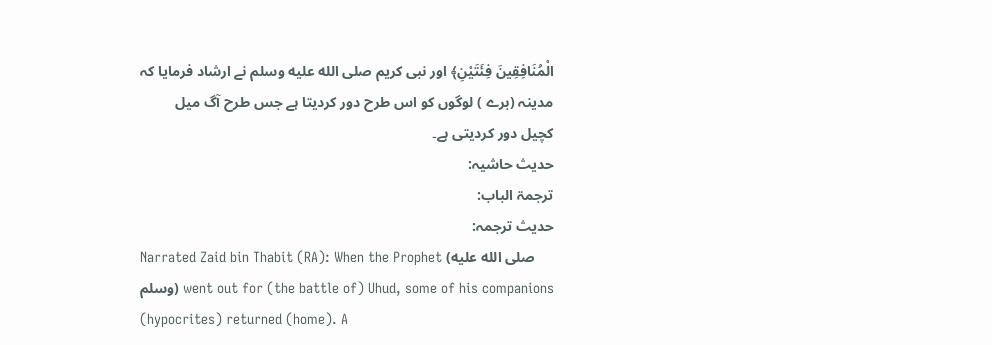الْمُنَافِقِينَ فِئَتَيْنِ﴾ اور نبی کریم صلى الله عليه وسلم نے ارشاد فرمایا کہ مدینہ (برے ) لوگوں کو اس طرح دور کردیتا ہے جس طرح آگ میل کچیل دور کردیتی ہے۔
حدیث حاشیہ:
ترجمۃ الباب:
حدیث ترجمہ:
Narrated Zaid bin Thabit (RA): When the Prophet (صلى الله عليه وسلم) went out for (the battle of) Uhud, some of his companions (hypocrites) returned (home). A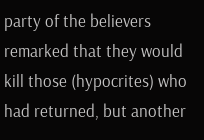party of the believers remarked that they would kill those (hypocrites) who had returned, but another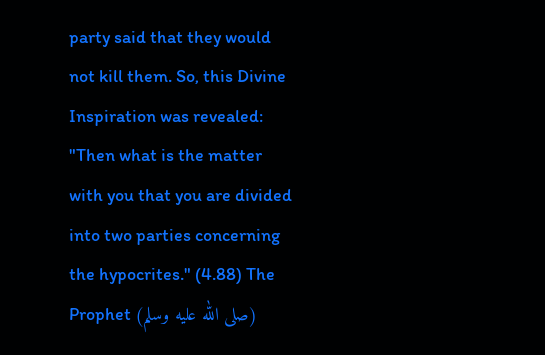party said that they would not kill them. So, this Divine Inspiration was revealed: "Then what is the matter with you that you are divided into two parties concerning the hypocrites." (4.88) The Prophet (صلى الله عليه وسلم)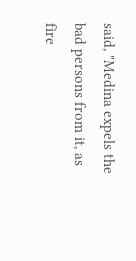said, "Medina expels the bad persons from it, as fire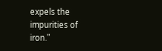expels the impurities of iron."